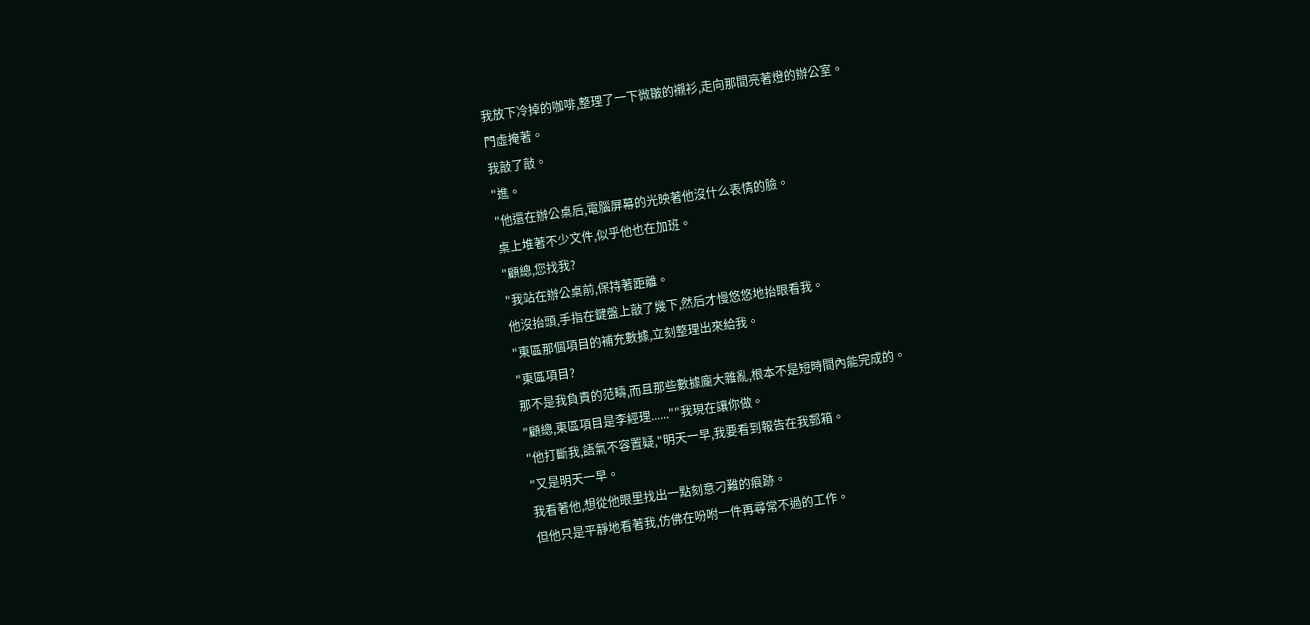我放下冷掉的咖啡,整理了一下微皺的襯衫,走向那間亮著燈的辦公室。
門虛掩著。
我敲了敲。
"進。
"他還在辦公桌后,電腦屏幕的光映著他沒什么表情的臉。
桌上堆著不少文件,似乎他也在加班。
"顧總,您找我?
"我站在辦公桌前,保持著距離。
他沒抬頭,手指在鍵盤上敲了幾下,然后才慢悠悠地抬眼看我。
"東區那個項目的補充數據,立刻整理出來給我。
"東區項目?
那不是我負責的范疇,而且那些數據龐大雜亂,根本不是短時間內能完成的。
"顧總,東區項目是李經理......""我現在讓你做。
"他打斷我,語氣不容置疑,"明天一早,我要看到報告在我郵箱。
"又是明天一早。
我看著他,想從他眼里找出一點刻意刁難的痕跡。
但他只是平靜地看著我,仿佛在吩咐一件再尋常不過的工作。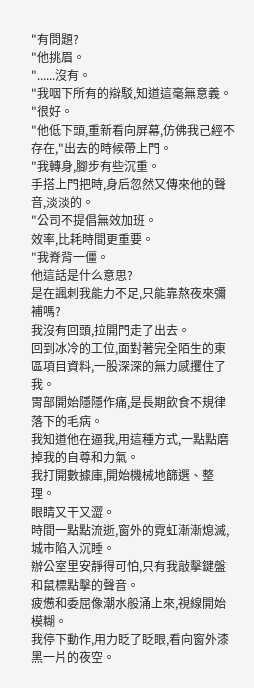"有問題?
"他挑眉。
"......沒有。
"我咽下所有的辯駁,知道這毫無意義。
"很好。
"他低下頭,重新看向屏幕,仿佛我己經不存在,"出去的時候帶上門。
"我轉身,腳步有些沉重。
手搭上門把時,身后忽然又傳來他的聲音,淡淡的。
"公司不提倡無效加班。
效率,比耗時間更重要。
"我脊背一僵。
他這話是什么意思?
是在諷刺我能力不足,只能靠熬夜來彌補嗎?
我沒有回頭,拉開門走了出去。
回到冰冷的工位,面對著完全陌生的東區項目資料,一股深深的無力感攫住了我。
胃部開始隱隱作痛,是長期飲食不規律落下的毛病。
我知道他在逼我,用這種方式,一點點磨掉我的自尊和力氣。
我打開數據庫,開始機械地篩選、整理。
眼睛又干又澀。
時間一點點流逝,窗外的霓虹漸漸熄滅,城市陷入沉睡。
辦公室里安靜得可怕,只有我敲擊鍵盤和鼠標點擊的聲音。
疲憊和委屈像潮水般涌上來,視線開始模糊。
我停下動作,用力眨了眨眼,看向窗外漆黑一片的夜空。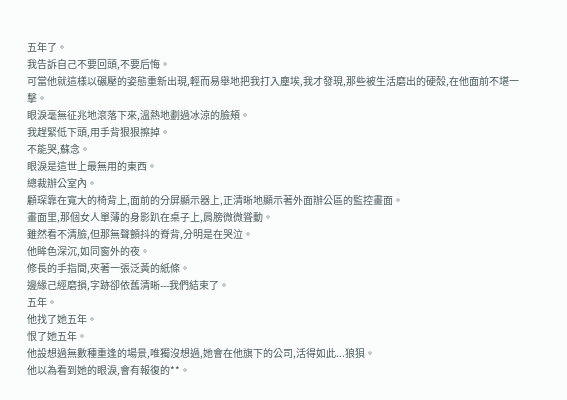五年了。
我告訴自己不要回頭,不要后悔。
可當他就這樣以碾壓的姿態重新出現,輕而易舉地把我打入塵埃,我才發現,那些被生活磨出的硬殼,在他面前不堪一擊。
眼淚毫無征兆地滾落下來,溫熱地劃過冰涼的臉頰。
我趕緊低下頭,用手背狠狠擦掉。
不能哭,蘇念。
眼淚是這世上最無用的東西。
總裁辦公室內。
顧琛靠在寬大的椅背上,面前的分屏顯示器上,正清晰地顯示著外面辦公區的監控畫面。
畫面里,那個女人單薄的身影趴在桌子上,肩膀微微聳動。
雖然看不清臉,但那無聲顫抖的脊背,分明是在哭泣。
他眸色深沉,如同窗外的夜。
修長的手指間,夾著一張泛黃的紙條。
邊緣己經磨損,字跡卻依舊清晰---我們結束了。
五年。
他找了她五年。
恨了她五年。
他設想過無數種重逢的場景,唯獨沒想過,她會在他旗下的公司,活得如此...狼狽。
他以為看到她的眼淚,會有報復的**。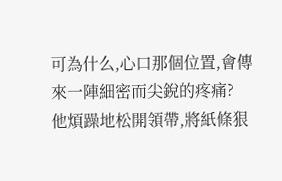可為什么,心口那個位置,會傳來一陣細密而尖銳的疼痛?
他煩躁地松開領帶,將紙條狠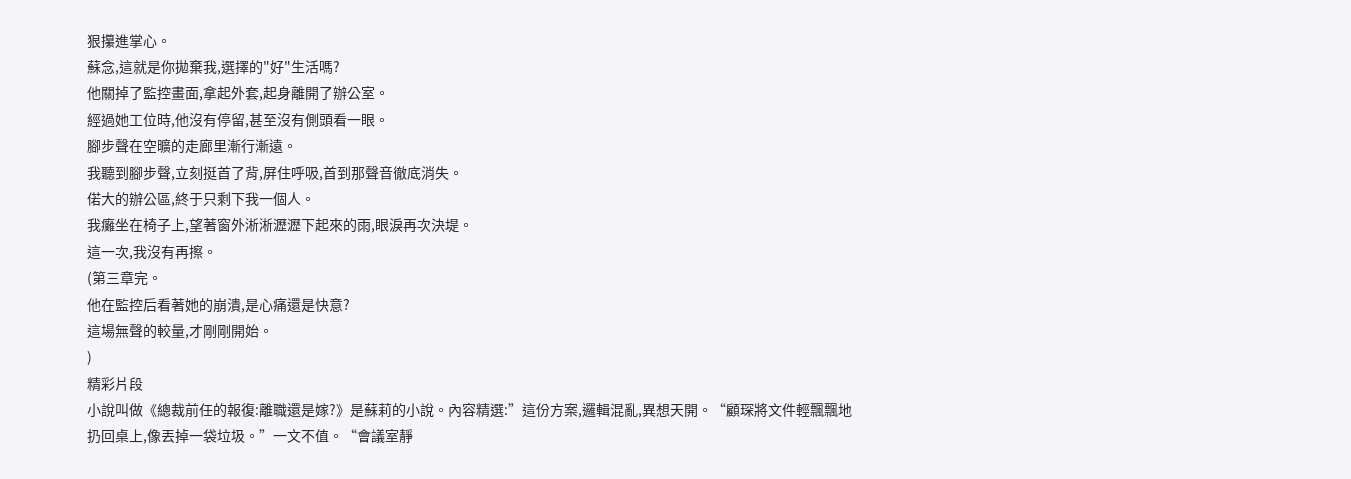狠攥進掌心。
蘇念,這就是你拋棄我,選擇的"好"生活嗎?
他關掉了監控畫面,拿起外套,起身離開了辦公室。
經過她工位時,他沒有停留,甚至沒有側頭看一眼。
腳步聲在空曠的走廊里漸行漸遠。
我聽到腳步聲,立刻挺首了背,屏住呼吸,首到那聲音徹底消失。
偌大的辦公區,終于只剩下我一個人。
我癱坐在椅子上,望著窗外淅淅瀝瀝下起來的雨,眼淚再次決堤。
這一次,我沒有再擦。
(第三章完。
他在監控后看著她的崩潰,是心痛還是快意?
這場無聲的較量,才剛剛開始。
)
精彩片段
小說叫做《總裁前任的報復:離職還是嫁?》是蘇莉的小說。內容精選:”這份方案,邏輯混亂,異想天開。“顧琛將文件輕飄飄地扔回桌上,像丟掉一袋垃圾。”一文不值。“會議室靜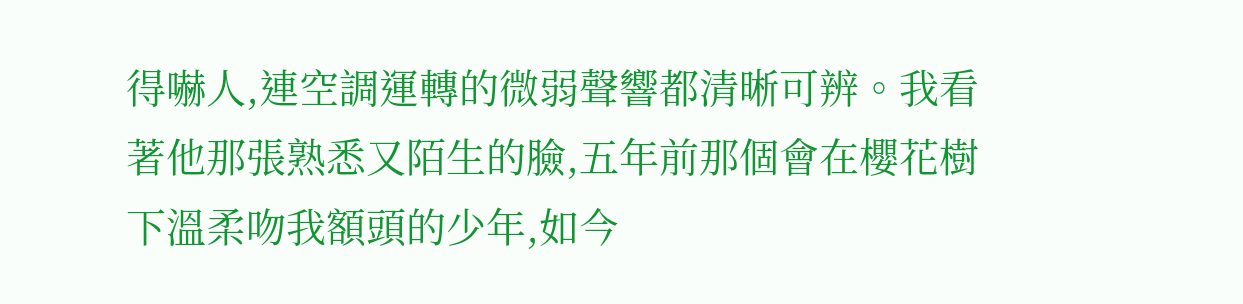得嚇人,連空調運轉的微弱聲響都清晰可辨。我看著他那張熟悉又陌生的臉,五年前那個會在櫻花樹下溫柔吻我額頭的少年,如今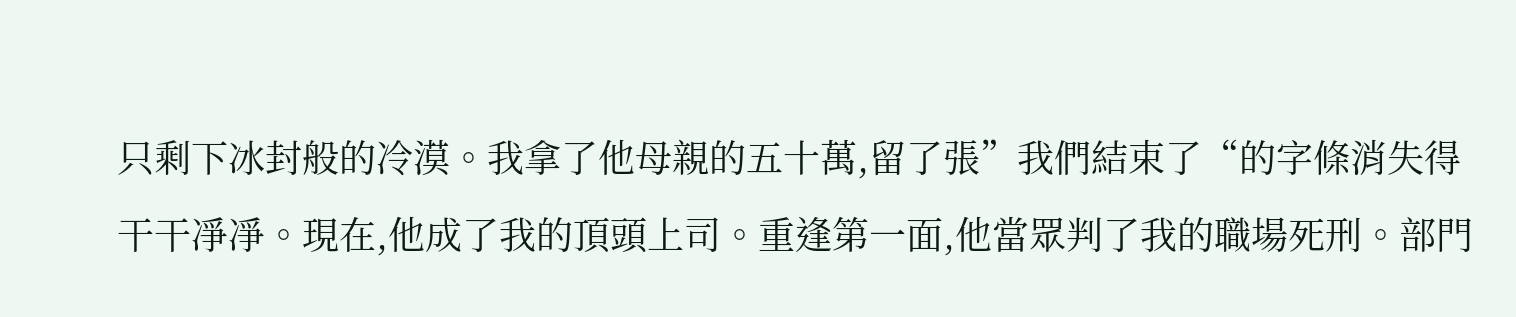只剩下冰封般的冷漠。我拿了他母親的五十萬,留了張”我們結束了“的字條消失得干干凈凈。現在,他成了我的頂頭上司。重逢第一面,他當眾判了我的職場死刑。部門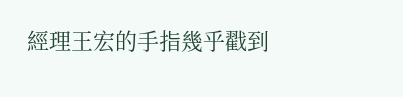經理王宏的手指幾乎戳到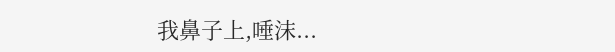我鼻子上,唾沫...